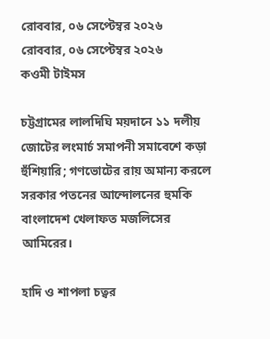রোববার, ০৬ সেপ্টেম্বর ২০২৬
রোববার, ০৬ সেপ্টেম্বর ২০২৬
কওমী টাইমস

চট্টগ্রামের লালদিঘি ময়দানে ১১ দলীয় জোটের লংমার্চ সমাপনী সমাবেশে কড়া হুঁশিয়ারি; গণভোটের রায় অমান্য করলে সরকার পতনের আন্দোলনের হুমকি বাংলাদেশ খেলাফত মজলিসের আমিরের।

হাদি ও শাপলা চত্বর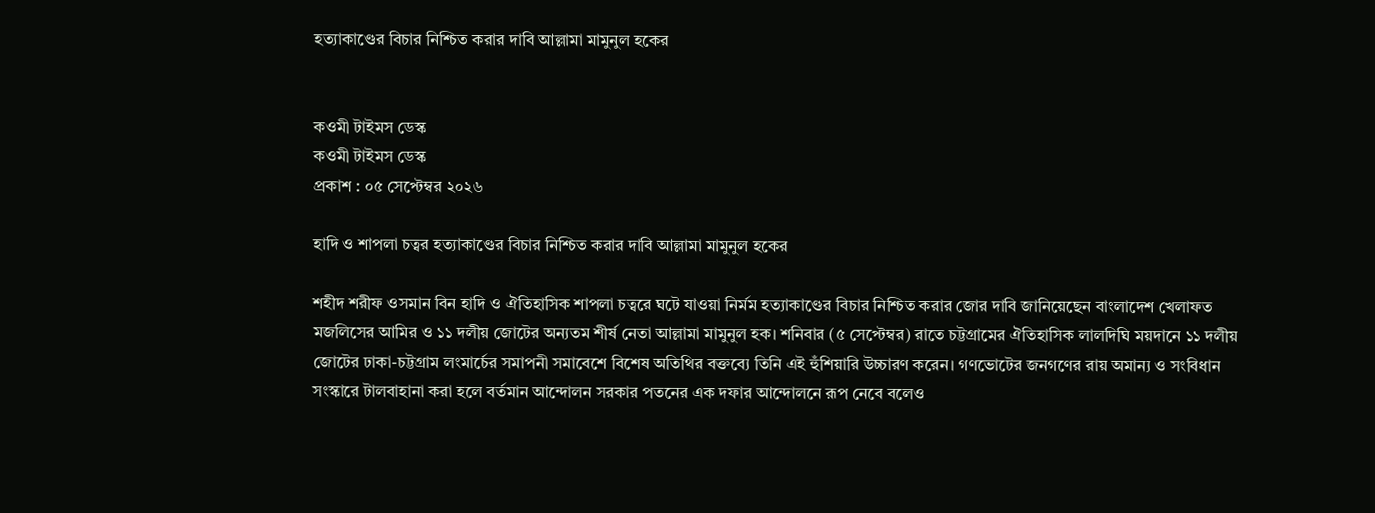হত্যাকাণ্ডের বিচার নিশ্চিত করার দাবি আল্লামা মামুনুল হকের


কওমী টাইমস ডেস্ক
কওমী টাইমস ডেস্ক
প্রকাশ : ০৫ সেপ্টেম্বর ২০২৬

হাদি ও শাপলা চত্বর হত্যাকাণ্ডের বিচার নিশ্চিত করার দাবি আল্লামা মামুনুল হকের

শহীদ শরীফ ওসমান বিন হাদি ও ঐতিহাসিক শাপলা চত্বরে ঘটে যাওয়া নির্মম হত্যাকাণ্ডের বিচার নিশ্চিত করার জোর দাবি জানিয়েছেন বাংলাদেশ খেলাফত মজলিসের আমির ও ১১ দলীয় জোটের অন্যতম শীর্ষ নেতা আল্লামা মামুনুল হক। শনিবার (৫ সেপ্টেম্বর) রাতে চট্টগ্রামের ঐতিহাসিক লালদিঘি ময়দানে ১১ দলীয় জোটের ঢাকা-চট্টগ্রাম লংমার্চের সমাপনী সমাবেশে বিশেষ অতিথির বক্তব্যে তিনি এই হুঁশিয়ারি উচ্চারণ করেন। গণভোটের জনগণের রায় অমান্য ও সংবিধান সংস্কারে টালবাহানা করা হলে বর্তমান আন্দোলন সরকার পতনের এক দফার আন্দোলনে রূপ নেবে বলেও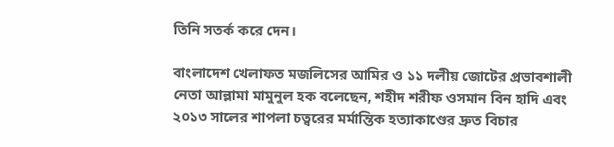তিনি সতর্ক করে দেন।

বাংলাদেশ খেলাফত মজলিসের আমির ও ১১ দলীয় জোটের প্রভাবশালী নেতা আল্লামা মামুনুল হক বলেছেন, শহীদ শরীফ ওসমান বিন হাদি এবং ২০১৩ সালের শাপলা চত্বরের মর্মান্তিক হত্যাকাণ্ডের দ্রুত বিচার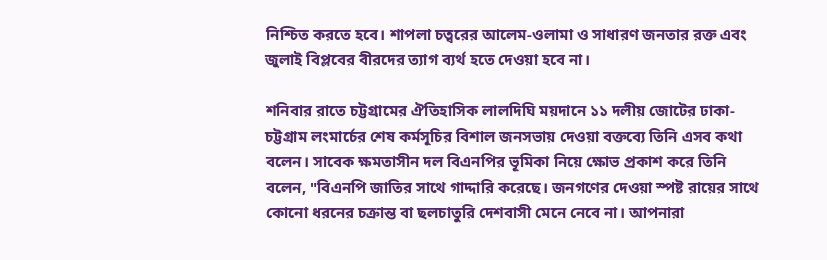নিশ্চিত করতে হবে। শাপলা চত্বরের আলেম-ওলামা ও সাধারণ জনতার রক্ত এবং জুলাই বিপ্লবের বীরদের ত্যাগ ব্যর্থ হতে দেওয়া হবে না।

শনিবার রাতে চট্টগ্রামের ঐতিহাসিক লালদিঘি ময়দানে ১১ দলীয় জোটের ঢাকা-চট্টগ্রাম লংমার্চের শেষ কর্মসূচির বিশাল জনসভায় দেওয়া বক্তব্যে তিনি এসব কথা বলেন। সাবেক ক্ষমতাসীন দল বিএনপির ভূমিকা নিয়ে ক্ষোভ প্রকাশ করে তিনি বলেন, "বিএনপি জাতির সাথে গাদ্দারি করেছে। জনগণের দেওয়া স্পষ্ট রায়ের সাথে কোনো ধরনের চক্রান্ত বা ছলচাতুরি দেশবাসী মেনে নেবে না। আপনারা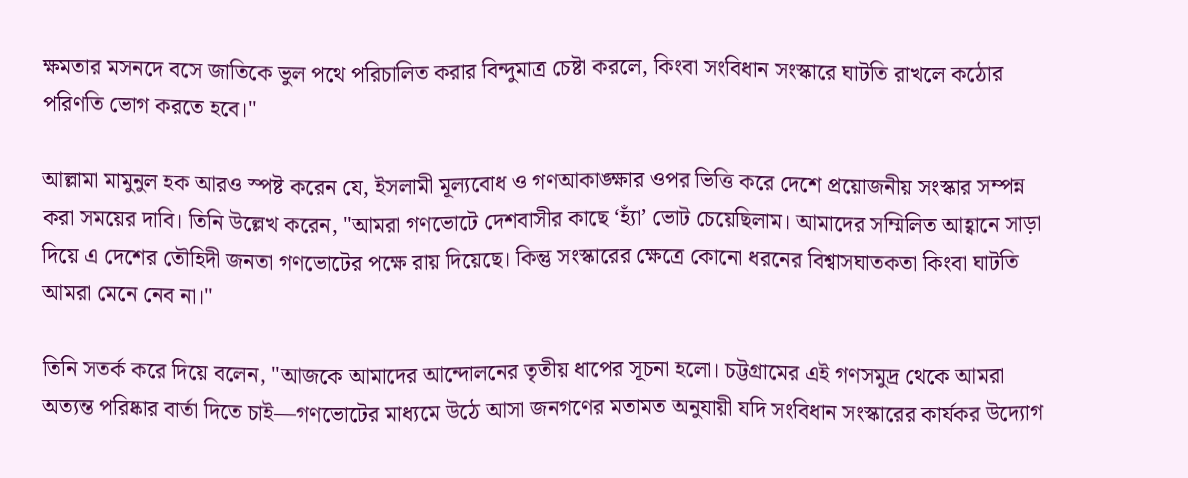ক্ষমতার মসনদে বসে জাতিকে ভুল পথে পরিচালিত করার বিন্দুমাত্র চেষ্টা করলে, কিংবা সংবিধান সংস্কারে ঘাটতি রাখলে কঠোর পরিণতি ভোগ করতে হবে।"

আল্লামা মামুনুল হক আরও স্পষ্ট করেন যে, ইসলামী মূল্যবোধ ও গণআকাঙ্ক্ষার ওপর ভিত্তি করে দেশে প্রয়োজনীয় সংস্কার সম্পন্ন করা সময়ের দাবি। তিনি উল্লেখ করেন, "আমরা গণভোটে দেশবাসীর কাছে ‘হ্যাঁ’ ভোট চেয়েছিলাম। আমাদের সম্মিলিত আহ্বানে সাড়া দিয়ে এ দেশের তৌহিদী জনতা গণভোটের পক্ষে রায় দিয়েছে। কিন্তু সংস্কারের ক্ষেত্রে কোনো ধরনের বিশ্বাসঘাতকতা কিংবা ঘাটতি আমরা মেনে নেব না।"

তিনি সতর্ক করে দিয়ে বলেন, "আজকে আমাদের আন্দোলনের তৃতীয় ধাপের সূচনা হলো। চট্টগ্রামের এই গণসমুদ্র থেকে আমরা অত্যন্ত পরিষ্কার বার্তা দিতে চাই—গণভোটের মাধ্যমে উঠে আসা জনগণের মতামত অনুযায়ী যদি সংবিধান সংস্কারের কার্যকর উদ্যোগ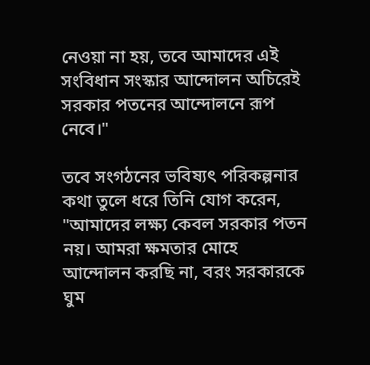নেওয়া না হয়, তবে আমাদের এই সংবিধান সংস্কার আন্দোলন অচিরেই সরকার পতনের আন্দোলনে রূপ নেবে।"

তবে সংগঠনের ভবিষ্যৎ পরিকল্পনার কথা তুলে ধরে তিনি যোগ করেন, "আমাদের লক্ষ্য কেবল সরকার পতন নয়। আমরা ক্ষমতার মোহে আন্দোলন করছি না, বরং সরকারকে ঘুম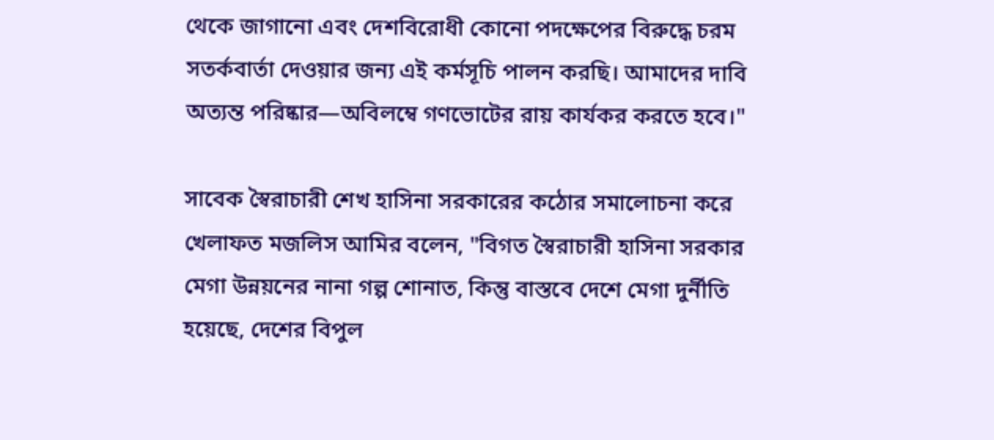থেকে জাগানো এবং দেশবিরোধী কোনো পদক্ষেপের বিরুদ্ধে চরম সতর্কবার্তা দেওয়ার জন্য এই কর্মসূচি পালন করছি। আমাদের দাবি অত্যন্ত পরিষ্কার—অবিলম্বে গণভোটের রায় কার্যকর করতে হবে।"

সাবেক স্বৈরাচারী শেখ হাসিনা সরকারের কঠোর সমালোচনা করে খেলাফত মজলিস আমির বলেন, "বিগত স্বৈরাচারী হাসিনা সরকার মেগা উন্নয়নের নানা গল্প শোনাত, কিন্তু বাস্তবে দেশে মেগা দুর্নীতি হয়েছে, দেশের বিপুল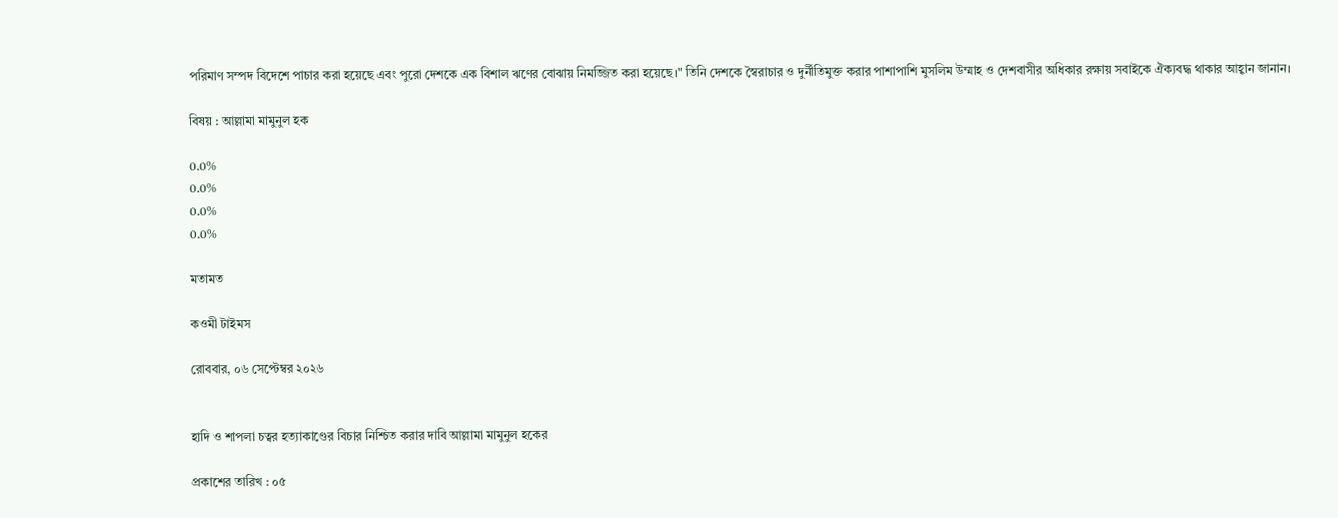পরিমাণ সম্পদ বিদেশে পাচার করা হয়েছে এবং পুরো দেশকে এক বিশাল ঋণের বোঝায় নিমজ্জিত করা হয়েছে।" তিনি দেশকে স্বৈরাচার ও দুর্নীতিমুক্ত করার পাশাপাশি মুসলিম উম্মাহ ও দেশবাসীর অধিকার রক্ষায় সবাইকে ঐক্যবদ্ধ থাকার আহ্বান জানান।

বিষয় : আল্লামা মামুনুল হক

0.0%
0.0%
0.0%
0.0%

মতামত

কওমী টাইমস

রোববার, ০৬ সেপ্টেম্বর ২০২৬


হাদি ও শাপলা চত্বর হত্যাকাণ্ডের বিচার নিশ্চিত করার দাবি আল্লামা মামুনুল হকের

প্রকাশের তারিখ : ০৫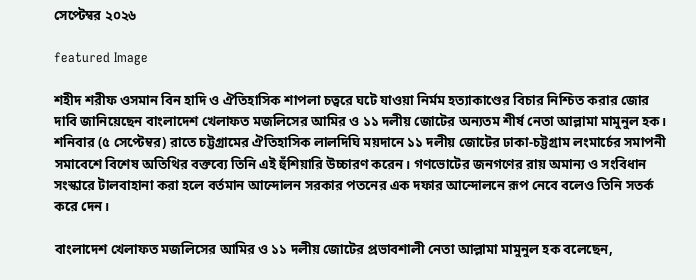সেপ্টেম্বর ২০২৬

featured Image

শহীদ শরীফ ওসমান বিন হাদি ও ঐতিহাসিক শাপলা চত্বরে ঘটে যাওয়া নির্মম হত্যাকাণ্ডের বিচার নিশ্চিত করার জোর দাবি জানিয়েছেন বাংলাদেশ খেলাফত মজলিসের আমির ও ১১ দলীয় জোটের অন্যতম শীর্ষ নেতা আল্লামা মামুনুল হক। শনিবার (৫ সেপ্টেম্বর) রাতে চট্টগ্রামের ঐতিহাসিক লালদিঘি ময়দানে ১১ দলীয় জোটের ঢাকা-চট্টগ্রাম লংমার্চের সমাপনী সমাবেশে বিশেষ অতিথির বক্তব্যে তিনি এই হুঁশিয়ারি উচ্চারণ করেন। গণভোটের জনগণের রায় অমান্য ও সংবিধান সংস্কারে টালবাহানা করা হলে বর্তমান আন্দোলন সরকার পতনের এক দফার আন্দোলনে রূপ নেবে বলেও তিনি সতর্ক করে দেন।

বাংলাদেশ খেলাফত মজলিসের আমির ও ১১ দলীয় জোটের প্রভাবশালী নেতা আল্লামা মামুনুল হক বলেছেন,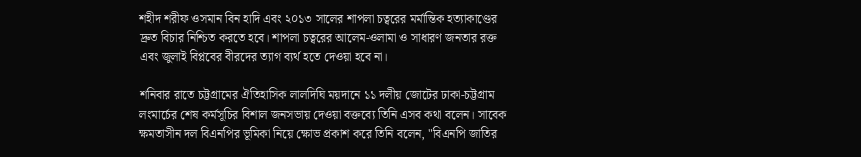শহীদ শরীফ ওসমান বিন হাদি এবং ২০১৩ সালের শাপলা চত্বরের মর্মান্তিক হত্যাকাণ্ডের দ্রুত বিচার নিশ্চিত করতে হবে। শাপলা চত্বরের আলেম-ওলামা ও সাধারণ জনতার রক্ত এবং জুলাই বিপ্লবের বীরদের ত্যাগ ব্যর্থ হতে দেওয়া হবে না।

শনিবার রাতে চট্টগ্রামের ঐতিহাসিক লালদিঘি ময়দানে ১১ দলীয় জোটের ঢাকা-চট্টগ্রাম লংমার্চের শেষ কর্মসূচির বিশাল জনসভায় দেওয়া বক্তব্যে তিনি এসব কথা বলেন। সাবেক ক্ষমতাসীন দল বিএনপির ভূমিকা নিয়ে ক্ষোভ প্রকাশ করে তিনি বলেন, "বিএনপি জাতির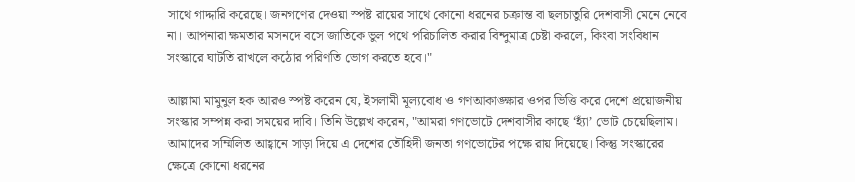সাথে গাদ্দারি করেছে। জনগণের দেওয়া স্পষ্ট রায়ের সাথে কোনো ধরনের চক্রান্ত বা ছলচাতুরি দেশবাসী মেনে নেবে না। আপনারা ক্ষমতার মসনদে বসে জাতিকে ভুল পথে পরিচালিত করার বিন্দুমাত্র চেষ্টা করলে, কিংবা সংবিধান সংস্কারে ঘাটতি রাখলে কঠোর পরিণতি ভোগ করতে হবে।"

আল্লামা মামুনুল হক আরও স্পষ্ট করেন যে, ইসলামী মূল্যবোধ ও গণআকাঙ্ক্ষার ওপর ভিত্তি করে দেশে প্রয়োজনীয় সংস্কার সম্পন্ন করা সময়ের দাবি। তিনি উল্লেখ করেন, "আমরা গণভোটে দেশবাসীর কাছে ‘হ্যাঁ’ ভোট চেয়েছিলাম। আমাদের সম্মিলিত আহ্বানে সাড়া দিয়ে এ দেশের তৌহিদী জনতা গণভোটের পক্ষে রায় দিয়েছে। কিন্তু সংস্কারের ক্ষেত্রে কোনো ধরনের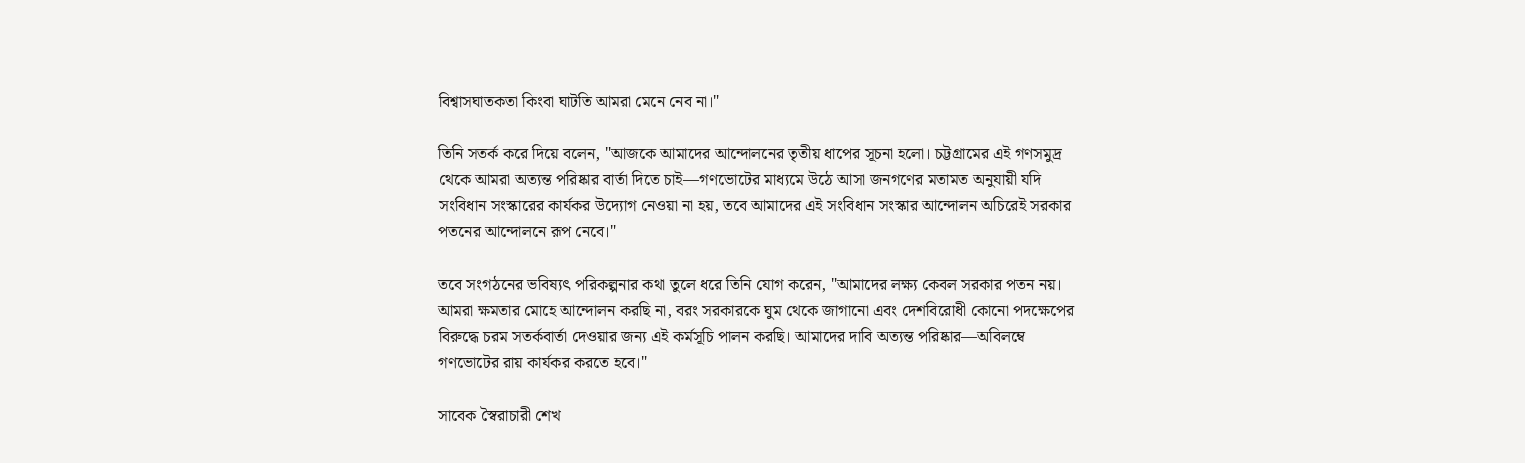বিশ্বাসঘাতকতা কিংবা ঘাটতি আমরা মেনে নেব না।"

তিনি সতর্ক করে দিয়ে বলেন, "আজকে আমাদের আন্দোলনের তৃতীয় ধাপের সূচনা হলো। চট্টগ্রামের এই গণসমুদ্র থেকে আমরা অত্যন্ত পরিষ্কার বার্তা দিতে চাই—গণভোটের মাধ্যমে উঠে আসা জনগণের মতামত অনুযায়ী যদি সংবিধান সংস্কারের কার্যকর উদ্যোগ নেওয়া না হয়, তবে আমাদের এই সংবিধান সংস্কার আন্দোলন অচিরেই সরকার পতনের আন্দোলনে রূপ নেবে।"

তবে সংগঠনের ভবিষ্যৎ পরিকল্পনার কথা তুলে ধরে তিনি যোগ করেন, "আমাদের লক্ষ্য কেবল সরকার পতন নয়। আমরা ক্ষমতার মোহে আন্দোলন করছি না, বরং সরকারকে ঘুম থেকে জাগানো এবং দেশবিরোধী কোনো পদক্ষেপের বিরুদ্ধে চরম সতর্কবার্তা দেওয়ার জন্য এই কর্মসূচি পালন করছি। আমাদের দাবি অত্যন্ত পরিষ্কার—অবিলম্বে গণভোটের রায় কার্যকর করতে হবে।"

সাবেক স্বৈরাচারী শেখ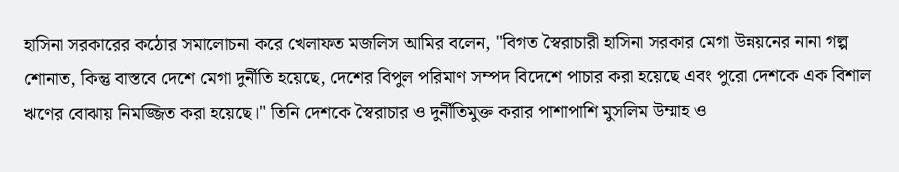হাসিনা সরকারের কঠোর সমালোচনা করে খেলাফত মজলিস আমির বলেন, "বিগত স্বৈরাচারী হাসিনা সরকার মেগা উন্নয়নের নানা গল্প শোনাত, কিন্তু বাস্তবে দেশে মেগা দুর্নীতি হয়েছে, দেশের বিপুল পরিমাণ সম্পদ বিদেশে পাচার করা হয়েছে এবং পুরো দেশকে এক বিশাল ঋণের বোঝায় নিমজ্জিত করা হয়েছে।" তিনি দেশকে স্বৈরাচার ও দুর্নীতিমুক্ত করার পাশাপাশি মুসলিম উম্মাহ ও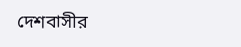দেশবাসীর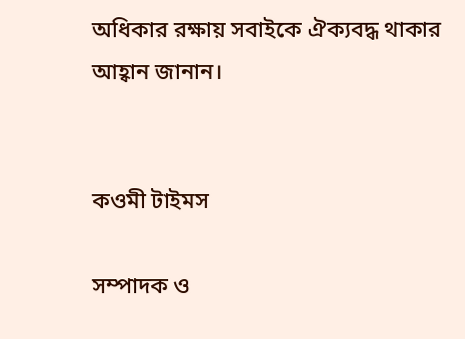অধিকার রক্ষায় সবাইকে ঐক্যবদ্ধ থাকার আহ্বান জানান।


কওমী টাইমস

সম্পাদক ও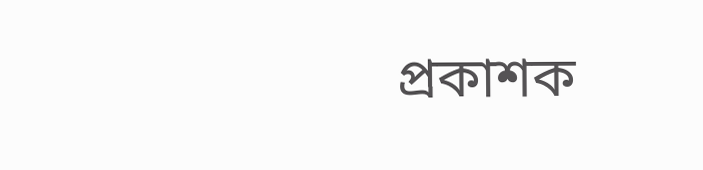প্রকাশক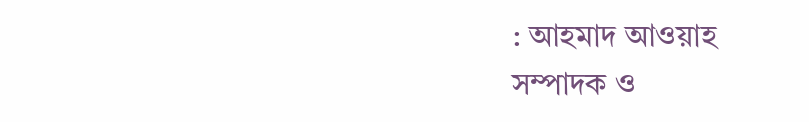: আহমাদ আওয়াহ
সম্পাদক ও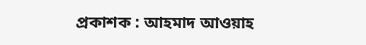প্রকাশক : আহমাদ আওয়াহ